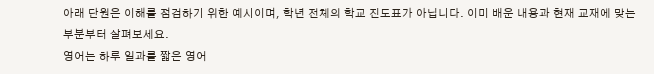아래 단원은 이해를 점검하기 위한 예시이며, 학년 전체의 학교 진도표가 아닙니다. 이미 배운 내용과 현재 교재에 맞는 부분부터 살펴보세요.
영어는 하루 일과를 짧은 영어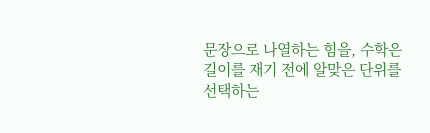문장으로 나열하는 힘을, 수학은 길이를 재기 전에 알맞은 단위를 선택하는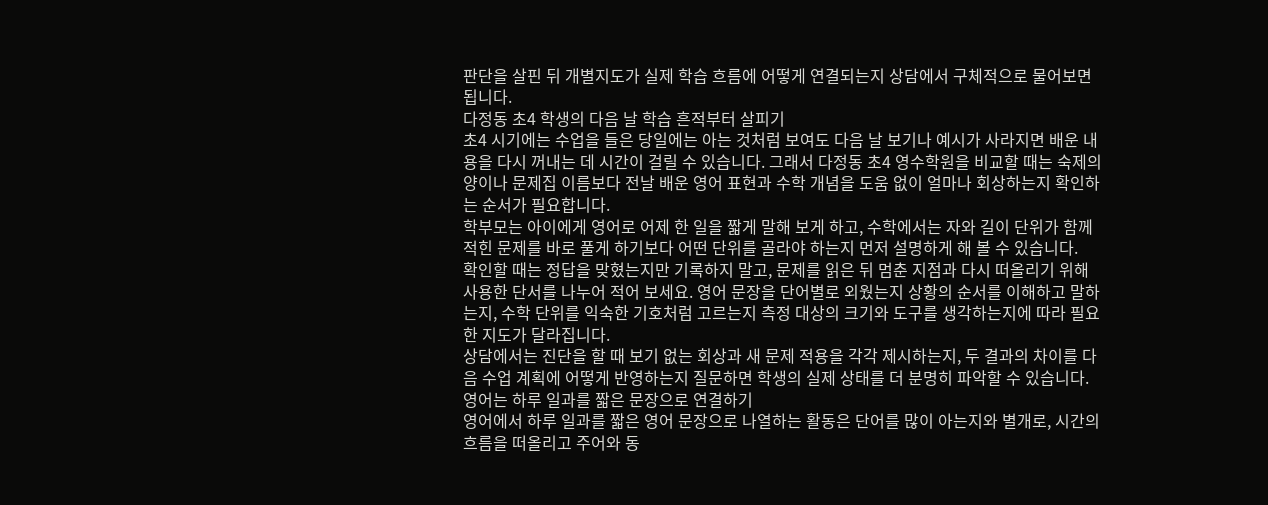판단을 살핀 뒤 개별지도가 실제 학습 흐름에 어떻게 연결되는지 상담에서 구체적으로 물어보면 됩니다.
다정동 초4 학생의 다음 날 학습 흔적부터 살피기
초4 시기에는 수업을 들은 당일에는 아는 것처럼 보여도 다음 날 보기나 예시가 사라지면 배운 내용을 다시 꺼내는 데 시간이 걸릴 수 있습니다. 그래서 다정동 초4 영수학원을 비교할 때는 숙제의 양이나 문제집 이름보다 전날 배운 영어 표현과 수학 개념을 도움 없이 얼마나 회상하는지 확인하는 순서가 필요합니다.
학부모는 아이에게 영어로 어제 한 일을 짧게 말해 보게 하고, 수학에서는 자와 길이 단위가 함께 적힌 문제를 바로 풀게 하기보다 어떤 단위를 골라야 하는지 먼저 설명하게 해 볼 수 있습니다.
확인할 때는 정답을 맞혔는지만 기록하지 말고, 문제를 읽은 뒤 멈춘 지점과 다시 떠올리기 위해 사용한 단서를 나누어 적어 보세요. 영어 문장을 단어별로 외웠는지 상황의 순서를 이해하고 말하는지, 수학 단위를 익숙한 기호처럼 고르는지 측정 대상의 크기와 도구를 생각하는지에 따라 필요한 지도가 달라집니다.
상담에서는 진단을 할 때 보기 없는 회상과 새 문제 적용을 각각 제시하는지, 두 결과의 차이를 다음 수업 계획에 어떻게 반영하는지 질문하면 학생의 실제 상태를 더 분명히 파악할 수 있습니다.
영어는 하루 일과를 짧은 문장으로 연결하기
영어에서 하루 일과를 짧은 영어 문장으로 나열하는 활동은 단어를 많이 아는지와 별개로, 시간의 흐름을 떠올리고 주어와 동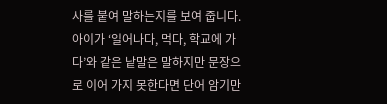사를 붙여 말하는지를 보여 줍니다.
아이가 ‘일어나다, 먹다, 학교에 가다’와 같은 낱말은 말하지만 문장으로 이어 가지 못한다면 단어 암기만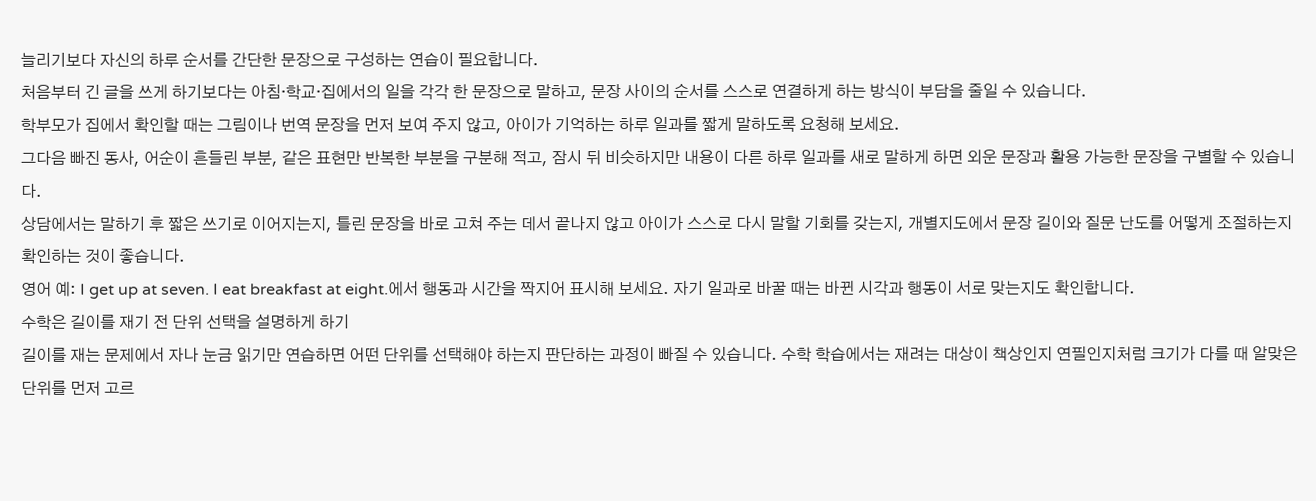늘리기보다 자신의 하루 순서를 간단한 문장으로 구성하는 연습이 필요합니다.
처음부터 긴 글을 쓰게 하기보다는 아침·학교·집에서의 일을 각각 한 문장으로 말하고, 문장 사이의 순서를 스스로 연결하게 하는 방식이 부담을 줄일 수 있습니다.
학부모가 집에서 확인할 때는 그림이나 번역 문장을 먼저 보여 주지 않고, 아이가 기억하는 하루 일과를 짧게 말하도록 요청해 보세요.
그다음 빠진 동사, 어순이 흔들린 부분, 같은 표현만 반복한 부분을 구분해 적고, 잠시 뒤 비슷하지만 내용이 다른 하루 일과를 새로 말하게 하면 외운 문장과 활용 가능한 문장을 구별할 수 있습니다.
상담에서는 말하기 후 짧은 쓰기로 이어지는지, 틀린 문장을 바로 고쳐 주는 데서 끝나지 않고 아이가 스스로 다시 말할 기회를 갖는지, 개별지도에서 문장 길이와 질문 난도를 어떻게 조절하는지 확인하는 것이 좋습니다.
영어 예: I get up at seven. I eat breakfast at eight.에서 행동과 시간을 짝지어 표시해 보세요. 자기 일과로 바꿀 때는 바뀐 시각과 행동이 서로 맞는지도 확인합니다.
수학은 길이를 재기 전 단위 선택을 설명하게 하기
길이를 재는 문제에서 자나 눈금 읽기만 연습하면 어떤 단위를 선택해야 하는지 판단하는 과정이 빠질 수 있습니다. 수학 학습에서는 재려는 대상이 책상인지 연필인지처럼 크기가 다를 때 알맞은 단위를 먼저 고르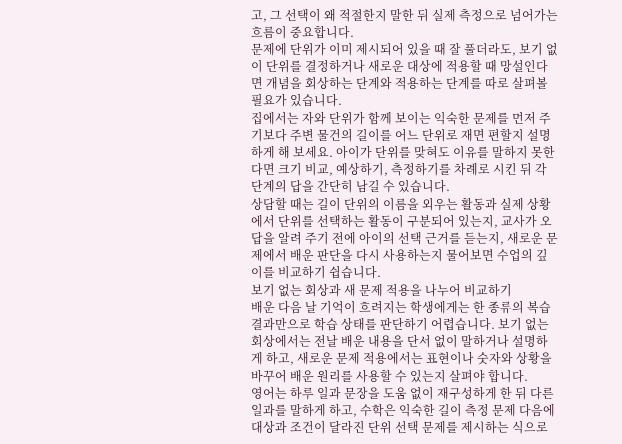고, 그 선택이 왜 적절한지 말한 뒤 실제 측정으로 넘어가는 흐름이 중요합니다.
문제에 단위가 이미 제시되어 있을 때 잘 풀더라도, 보기 없이 단위를 결정하거나 새로운 대상에 적용할 때 망설인다면 개념을 회상하는 단계와 적용하는 단계를 따로 살펴볼 필요가 있습니다.
집에서는 자와 단위가 함께 보이는 익숙한 문제를 먼저 주기보다 주변 물건의 길이를 어느 단위로 재면 편할지 설명하게 해 보세요. 아이가 단위를 맞혀도 이유를 말하지 못한다면 크기 비교, 예상하기, 측정하기를 차례로 시킨 뒤 각 단계의 답을 간단히 남길 수 있습니다.
상담할 때는 길이 단위의 이름을 외우는 활동과 실제 상황에서 단위를 선택하는 활동이 구분되어 있는지, 교사가 오답을 알려 주기 전에 아이의 선택 근거를 듣는지, 새로운 문제에서 배운 판단을 다시 사용하는지 물어보면 수업의 깊이를 비교하기 쉽습니다.
보기 없는 회상과 새 문제 적용을 나누어 비교하기
배운 다음 날 기억이 흐려지는 학생에게는 한 종류의 복습 결과만으로 학습 상태를 판단하기 어렵습니다. 보기 없는 회상에서는 전날 배운 내용을 단서 없이 말하거나 설명하게 하고, 새로운 문제 적용에서는 표현이나 숫자와 상황을 바꾸어 배운 원리를 사용할 수 있는지 살펴야 합니다.
영어는 하루 일과 문장을 도움 없이 재구성하게 한 뒤 다른 일과를 말하게 하고, 수학은 익숙한 길이 측정 문제 다음에 대상과 조건이 달라진 단위 선택 문제를 제시하는 식으로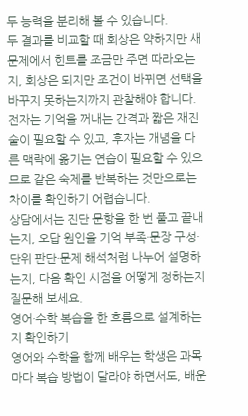두 능력을 분리해 볼 수 있습니다.
두 결과를 비교할 때 회상은 약하지만 새 문제에서 힌트를 조금만 주면 따라오는지, 회상은 되지만 조건이 바뀌면 선택을 바꾸지 못하는지까지 관찰해야 합니다.
전자는 기억을 꺼내는 간격과 짧은 재진술이 필요할 수 있고, 후자는 개념을 다른 맥락에 옮기는 연습이 필요할 수 있으므로 같은 숙제를 반복하는 것만으로는 차이를 확인하기 어렵습니다.
상담에서는 진단 문항을 한 번 풀고 끝내는지, 오답 원인을 기억 부족·문장 구성·단위 판단·문제 해석처럼 나누어 설명하는지, 다음 확인 시점을 어떻게 정하는지 질문해 보세요.
영어·수학 복습을 한 흐름으로 설계하는지 확인하기
영어와 수학을 함께 배우는 학생은 과목마다 복습 방법이 달라야 하면서도, 배운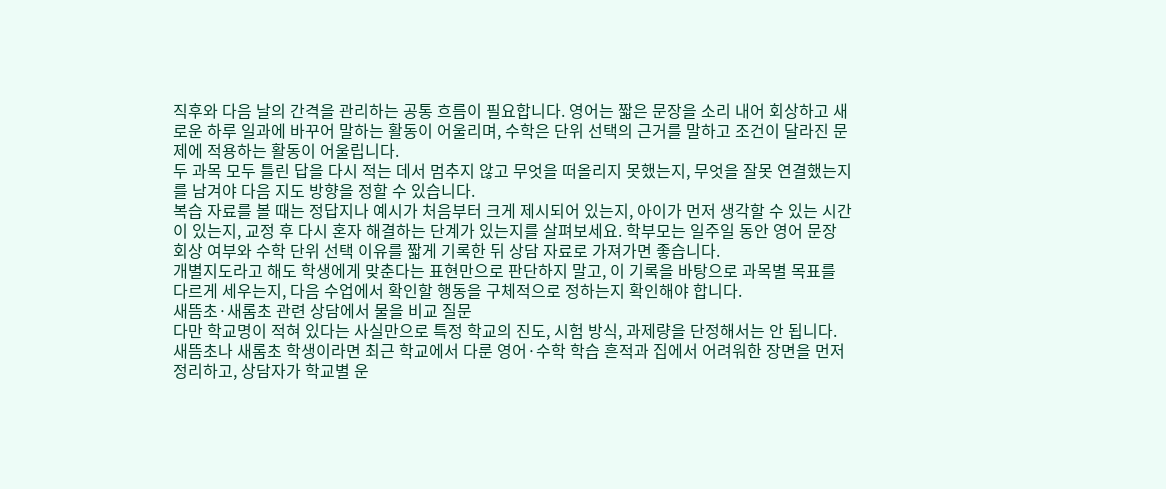직후와 다음 날의 간격을 관리하는 공통 흐름이 필요합니다. 영어는 짧은 문장을 소리 내어 회상하고 새로운 하루 일과에 바꾸어 말하는 활동이 어울리며, 수학은 단위 선택의 근거를 말하고 조건이 달라진 문제에 적용하는 활동이 어울립니다.
두 과목 모두 틀린 답을 다시 적는 데서 멈추지 않고 무엇을 떠올리지 못했는지, 무엇을 잘못 연결했는지를 남겨야 다음 지도 방향을 정할 수 있습니다.
복습 자료를 볼 때는 정답지나 예시가 처음부터 크게 제시되어 있는지, 아이가 먼저 생각할 수 있는 시간이 있는지, 교정 후 다시 혼자 해결하는 단계가 있는지를 살펴보세요. 학부모는 일주일 동안 영어 문장 회상 여부와 수학 단위 선택 이유를 짧게 기록한 뒤 상담 자료로 가져가면 좋습니다.
개별지도라고 해도 학생에게 맞춘다는 표현만으로 판단하지 말고, 이 기록을 바탕으로 과목별 목표를 다르게 세우는지, 다음 수업에서 확인할 행동을 구체적으로 정하는지 확인해야 합니다.
새뜸초·새롬초 관련 상담에서 물을 비교 질문
다만 학교명이 적혀 있다는 사실만으로 특정 학교의 진도, 시험 방식, 과제량을 단정해서는 안 됩니다. 새뜸초나 새롬초 학생이라면 최근 학교에서 다룬 영어·수학 학습 흔적과 집에서 어려워한 장면을 먼저 정리하고, 상담자가 학교별 운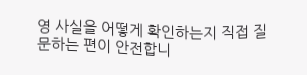영 사실을 어떻게 확인하는지 직접 질문하는 편이 안전합니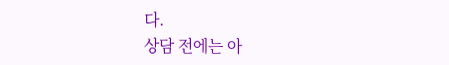다.
상담 전에는 아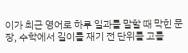이가 최근 영어로 하루 일과를 말할 때 막힌 문장, 수학에서 길이를 재기 전 단위를 고를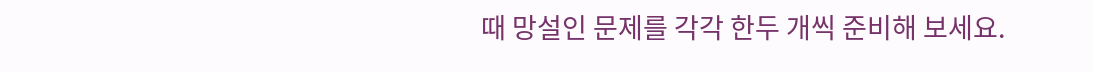때 망설인 문제를 각각 한두 개씩 준비해 보세요.